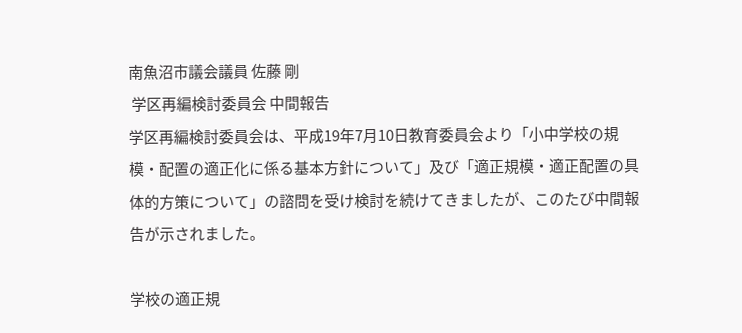南魚沼市議会議員 佐藤 剛
 学区再編検討委員会 中間報告
学区再編検討委員会は、平成19年7月10日教育委員会より「小中学校の規模・配置の適正化に係る基本方針について」及び「適正規模・適正配置の具体的方策について」の諮問を受け検討を続けてきましたが、このたび中間報告が示されました。

学校の適正規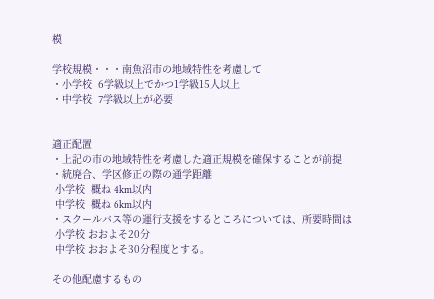模

学校規模・・・南魚沼市の地域特性を考慮して
・小学校  6学級以上でかつ1学級15人以上
・中学校  7学級以上が必要


適正配置
・上記の市の地域特性を考慮した適正規模を確保することが前提
・統廃合、学区修正の際の通学距離
 小学校  概ね 4km以内
 中学校  概ね 6km以内
・スクールバス等の運行支援をするところについては、所要時間は
 小学校 おおよそ20分
 中学校 おおよそ30分程度とする。

その他配慮するもの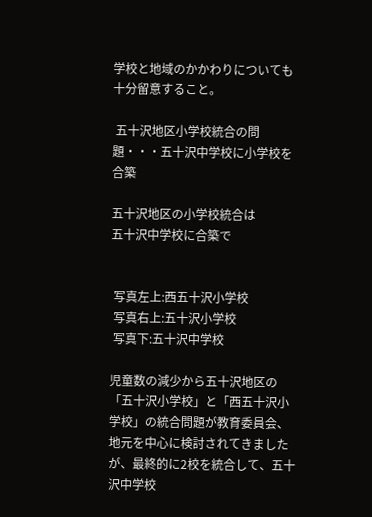学校と地域のかかわりについても十分留意すること。

 五十沢地区小学校統合の問題・・・五十沢中学校に小学校を合築

五十沢地区の小学校統合は
五十沢中学校に合築で


 写真左上:西五十沢小学校
 写真右上:五十沢小学校
 写真下:五十沢中学校

児童数の減少から五十沢地区の「五十沢小学校」と「西五十沢小学校」の統合問題が教育委員会、地元を中心に検討されてきましたが、最終的に2校を統合して、五十沢中学校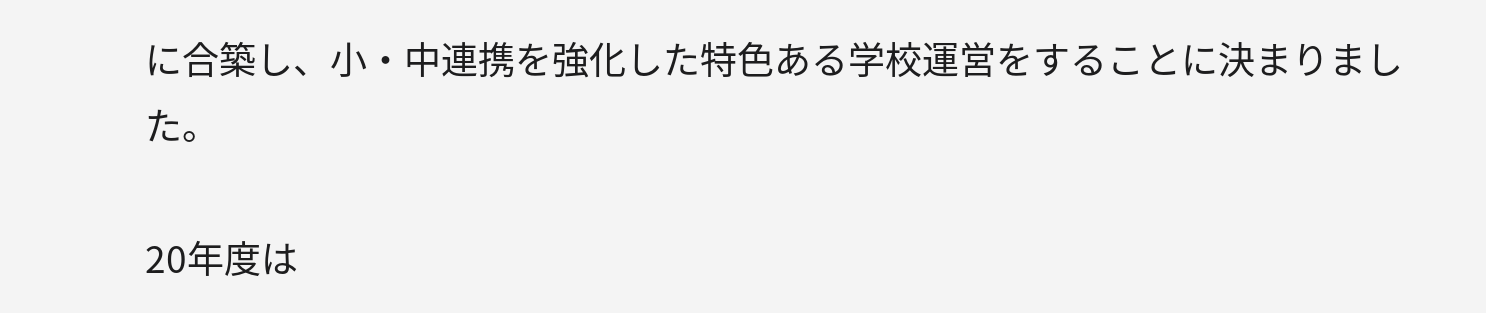に合築し、小・中連携を強化した特色ある学校運営をすることに決まりました。

20年度は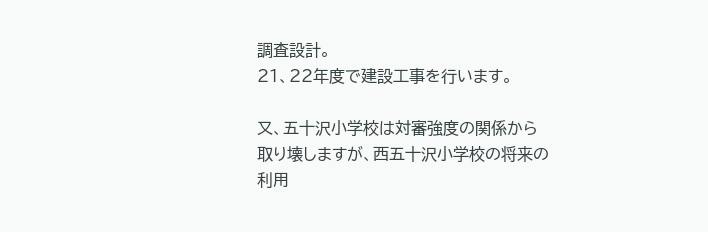調査設計。
21、22年度で建設工事を行います。

又、五十沢小学校は対審強度の関係から取り壊しますが、西五十沢小学校の将来の利用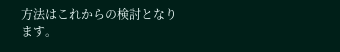方法はこれからの検討となります。